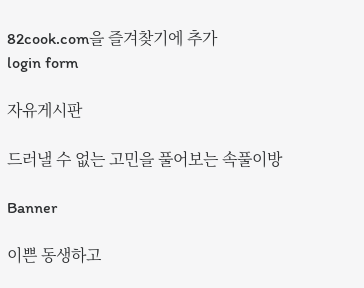82cook.com을 즐겨찾기에 추가
login form

자유게시판

드러낼 수 없는 고민을 풀어보는 속풀이방

Banner

이쁜 동생하고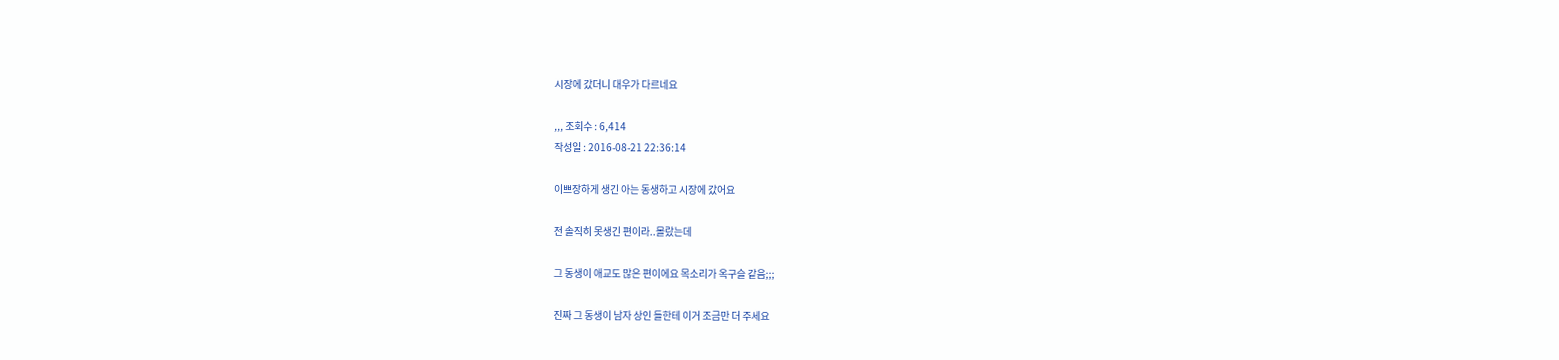시장에 갔더니 대우가 다르네요

,,, 조회수 : 6,414
작성일 : 2016-08-21 22:36:14

이쁘장하게 생긴 아는 동생하고 시장에 갔어요

전 솔직히 못생긴 편이라..몰랐는데

그 동생이 애교도 많은 편이에요 목소리가 옥구슬 같음;;;

진짜 그 동생이 남자 상인 들한테 이거 조금만 더 주세요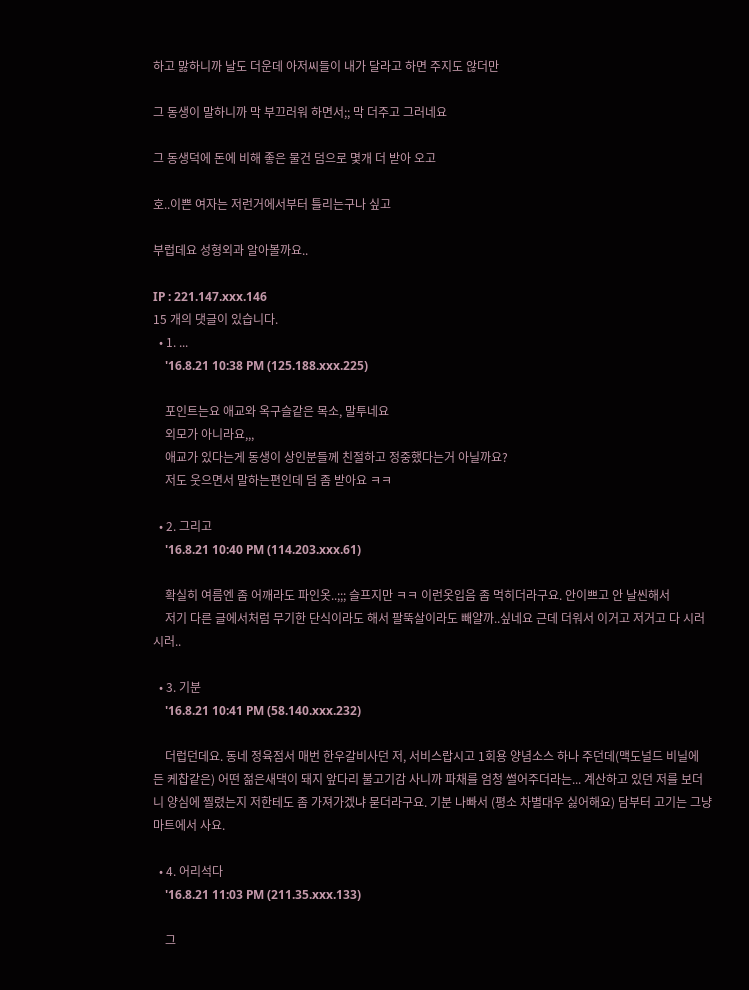하고 맗하니까 날도 더운데 아저씨들이 내가 달라고 하면 주지도 않더만

그 동생이 말하니까 막 부끄러워 하면서;; 막 더주고 그러네요

그 동생덕에 돈에 비해 좋은 물건 덤으로 몇개 더 받아 오고

호..이쁜 여자는 저런거에서부터 틀리는구나 싶고

부럽데요 성형외과 알아볼까요..

IP : 221.147.xxx.146
15 개의 댓글이 있습니다.
  • 1. ...
    '16.8.21 10:38 PM (125.188.xxx.225)

    포인트는요 애교와 옥구슬같은 목소, 말투네요
    외모가 아니라요,,,
    애교가 있다는게 동생이 상인분들께 친절하고 정중했다는거 아닐까요?
    저도 웃으면서 말하는편인데 덤 좀 받아요 ㅋㅋ

  • 2. 그리고
    '16.8.21 10:40 PM (114.203.xxx.61)

    확실히 여름엔 좀 어깨라도 파인옷..;;; 슬프지만 ㅋㅋ 이런옷입음 좀 먹히더라구요. 안이쁘고 안 날씬해서
    저기 다른 글에서처럼 무기한 단식이라도 해서 팔뚝살이라도 빼얄까..싶네요 근데 더워서 이거고 저거고 다 시러시러..

  • 3. 기분
    '16.8.21 10:41 PM (58.140.xxx.232)

    더럽던데요. 동네 정육점서 매번 한우갈비사던 저, 서비스랍시고 1회용 양념소스 하나 주던데(맥도널드 비닐에 든 케찹같은) 어떤 젊은새댁이 돼지 앞다리 불고기감 사니까 파채를 엄청 썰어주더라는... 계산하고 있던 저를 보더니 양심에 찔렸는지 저한테도 좀 가져가겠냐 묻더라구요. 기분 나빠서 (평소 차별대우 싫어해요) 담부터 고기는 그냥 마트에서 사요.

  • 4. 어리석다
    '16.8.21 11:03 PM (211.35.xxx.133)

    그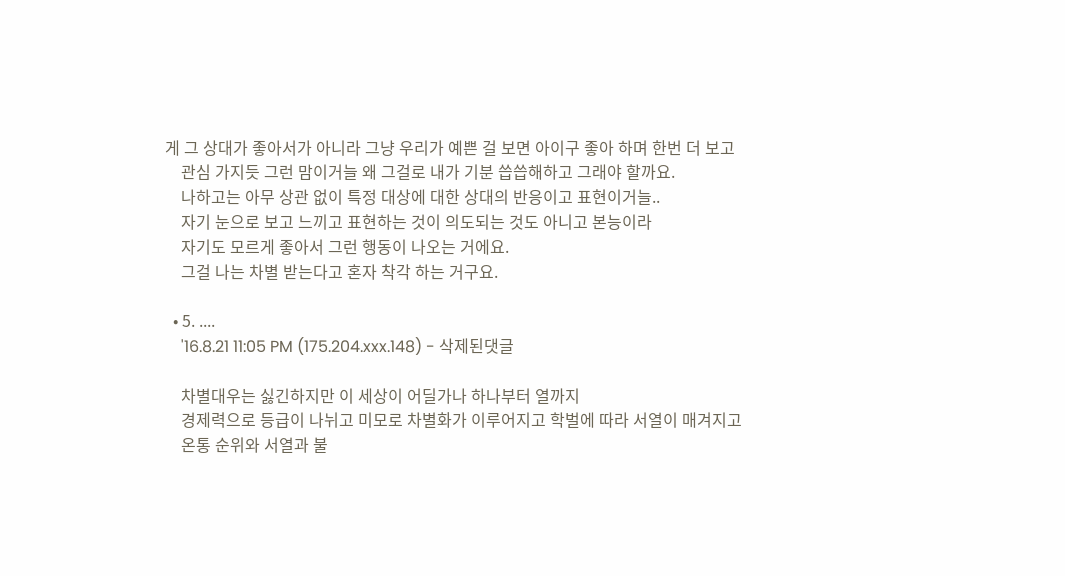게 그 상대가 좋아서가 아니라 그냥 우리가 예쁜 걸 보면 아이구 좋아 하며 한번 더 보고
    관심 가지듯 그런 맘이거늘 왜 그걸로 내가 기분 씁씁해하고 그래야 할까요.
    나하고는 아무 상관 없이 특정 대상에 대한 상대의 반응이고 표현이거늘..
    자기 눈으로 보고 느끼고 표현하는 것이 의도되는 것도 아니고 본능이라
    자기도 모르게 좋아서 그런 행동이 나오는 거에요.
    그걸 나는 차별 받는다고 혼자 착각 하는 거구요.

  • 5. ....
    '16.8.21 11:05 PM (175.204.xxx.148) - 삭제된댓글

    차별대우는 싫긴하지만 이 세상이 어딜가나 하나부터 열까지
    경제력으로 등급이 나뉘고 미모로 차별화가 이루어지고 학벌에 따라 서열이 매겨지고
    온통 순위와 서열과 불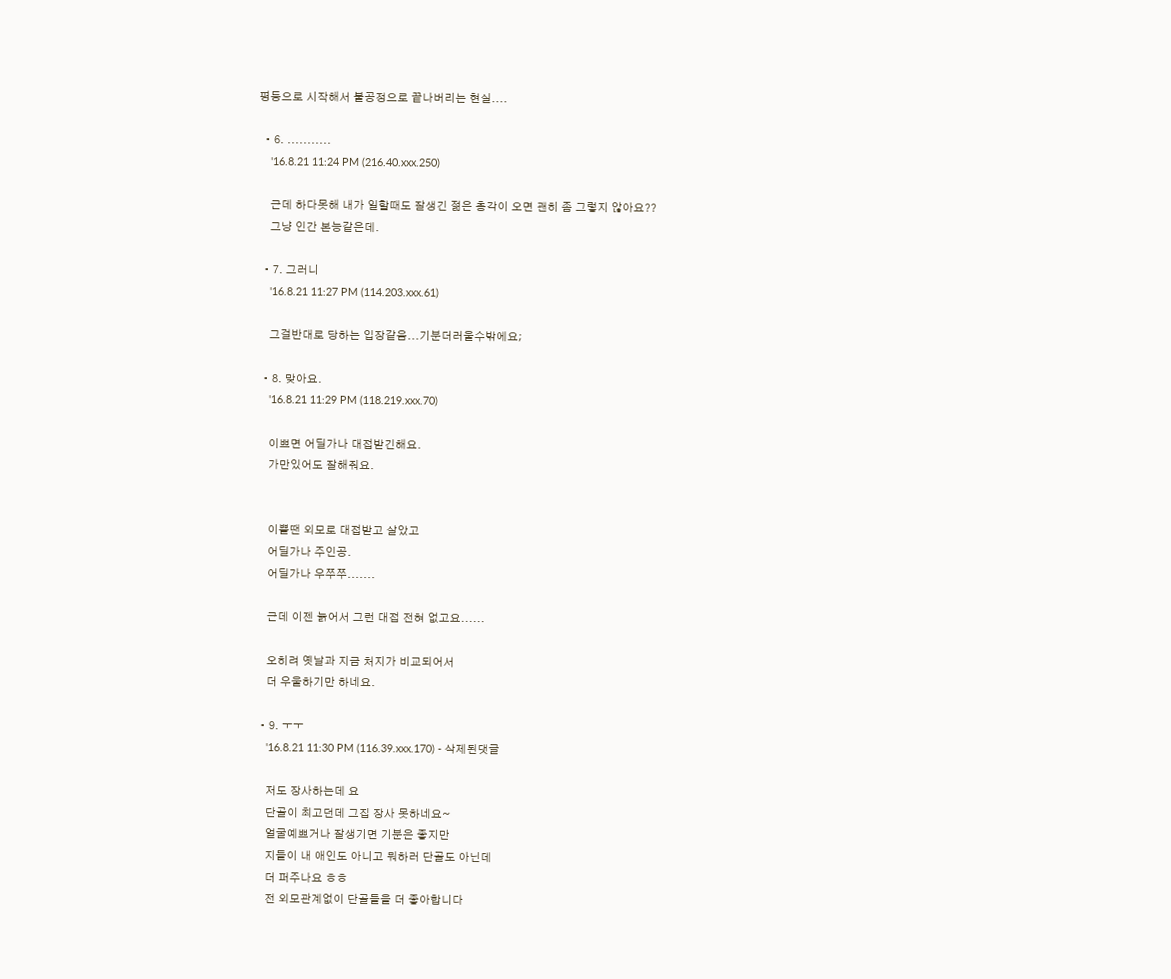평등으로 시작해서 불공정으로 끝나버리는 현실....

  • 6. ...........
    '16.8.21 11:24 PM (216.40.xxx.250)

    근데 하다못해 내가 일할때도 잘생긴 젊은 총각이 오면 괜히 좀 그렇지 않아요??
    그냥 인간 본능같은데.

  • 7. 그러니
    '16.8.21 11:27 PM (114.203.xxx.61)

    그걸반대로 당하는 입장같음...기분더러울수밖에요;

  • 8. 맞아요.
    '16.8.21 11:29 PM (118.219.xxx.70)

    이쁘면 어딜가나 대접받긴해요.
    가만있어도 잘해줘요.


    이쁠땐 외모로 대접받고 살았고
    어딜가나 주인공.
    어딜가나 우쭈쭈.......

    근데 이젠 늙어서 그런 대접 전혀 없고요......

    오히려 옛날과 지금 처지가 비교되어서
    더 우울하기만 하네요.

  • 9. ㅜㅜ
    '16.8.21 11:30 PM (116.39.xxx.170) - 삭제된댓글

    저도 장사하는데 요
    단골이 최고던데 그집 장사 못하네요~
    얼굴예쁘거나 잘생기면 기분은 좋지만
    지들이 내 애인도 아니고 뭐하러 단골도 아닌데
    더 퍼주나요 ㅎㅎ
    전 외모관계없이 단골들을 더 좋아합니다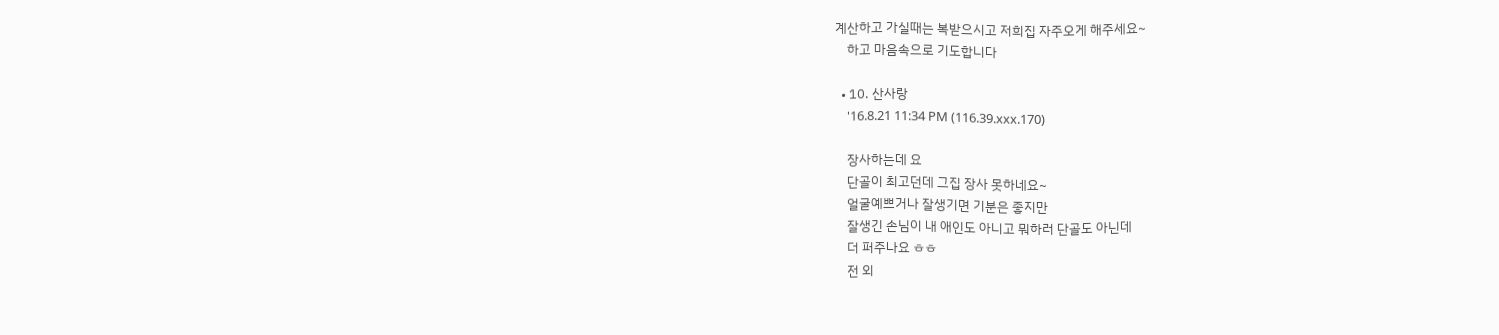계산하고 가실때는 복받으시고 저희집 자주오게 해주세요~
    하고 마음속으로 기도합니다

  • 10. 산사랑
    '16.8.21 11:34 PM (116.39.xxx.170)

    장사하는데 요
    단골이 최고던데 그집 장사 못하네요~
    얼굴예쁘거나 잘생기면 기분은 좋지만
    잘생긴 손님이 내 애인도 아니고 뭐하러 단골도 아닌데
    더 퍼주나요 ㅎㅎ
    전 외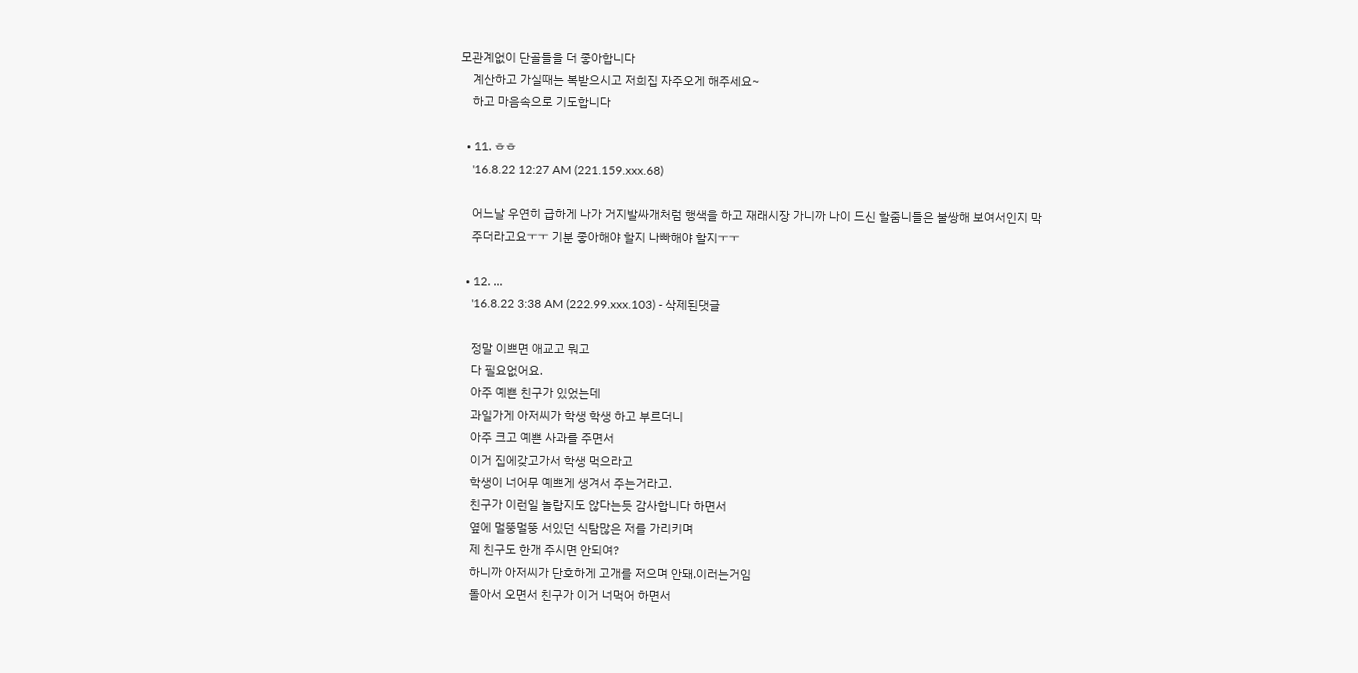모관계없이 단골들을 더 좋아합니다
    계산하고 가실때는 복받으시고 저희집 자주오게 해주세요~
    하고 마음속으로 기도합니다

  • 11. ㅎㅎ
    '16.8.22 12:27 AM (221.159.xxx.68)

    어느날 우연히 급하게 나가 거지발싸개처럼 행색을 하고 재래시장 가니까 나이 드신 할줌니들은 불쌍해 보여서인지 막
    주더라고요ㅜㅜ 기분 좋아해야 할지 나빠해야 할지ㅜㅜ

  • 12. ...
    '16.8.22 3:38 AM (222.99.xxx.103) - 삭제된댓글

    정말 이쁘면 애교고 뭐고
    다 필요없어요.
    아주 예쁜 친구가 있었는데
    과일가게 아저씨가 학생 학생 하고 부르더니
    아주 크고 예쁜 사과를 주면서
    이거 집에갖고가서 학생 먹으라고
    학생이 너어무 예쁘게 생겨서 주는거라고.
    친구가 이런일 놀랍지도 않다는듯 감사합니다 하면서
    옆에 멀뚱멀뚱 서있던 식탐많은 저를 가리키며
    제 친구도 한개 주시면 안되여?
    하니까 아저씨가 단호하게 고개를 저으며 안돼.이러는거임
    돌아서 오면서 친구가 이거 너먹어 하면서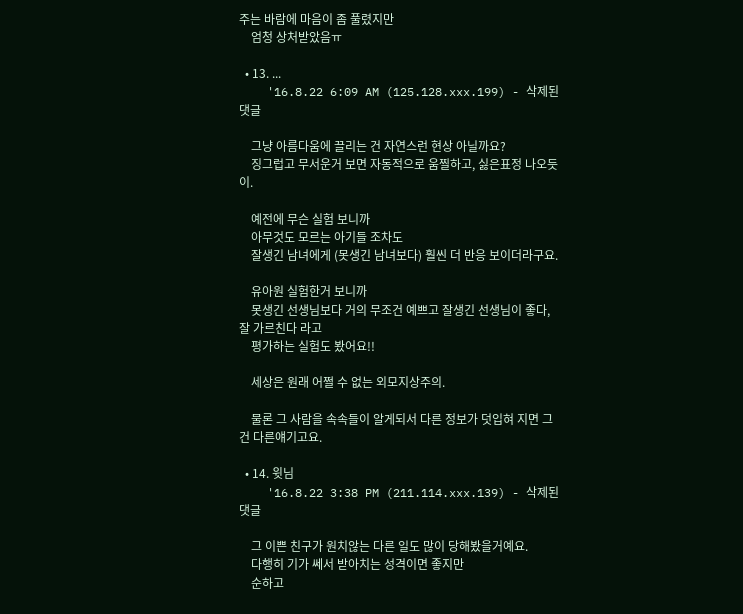주는 바람에 마음이 좀 풀렸지만
    엄청 상처받았음ㅠ

  • 13. ...
    '16.8.22 6:09 AM (125.128.xxx.199) - 삭제된댓글

    그냥 아름다움에 끌리는 건 자연스런 현상 아닐까요?
    징그럽고 무서운거 보면 자동적으로 움찔하고, 싫은표정 나오듯이.

    예전에 무슨 실험 보니까
    아무것도 모르는 아기들 조차도
    잘생긴 남녀에게 (못생긴 남녀보다) 훨씬 더 반응 보이더라구요.

    유아원 실험한거 보니까
    못생긴 선생님보다 거의 무조건 예쁘고 잘생긴 선생님이 좋다, 잘 가르친다 라고
    평가하는 실험도 봤어요!!

    세상은 원래 어쩔 수 없는 외모지상주의.

    물론 그 사람을 속속들이 알게되서 다른 정보가 덧입혀 지면 그건 다른얘기고요.

  • 14. 윗님
    '16.8.22 3:38 PM (211.114.xxx.139) - 삭제된댓글

    그 이쁜 친구가 원치않는 다른 일도 많이 당해봤을거예요.
    다행히 기가 쎄서 받아치는 성격이면 좋지만
    순하고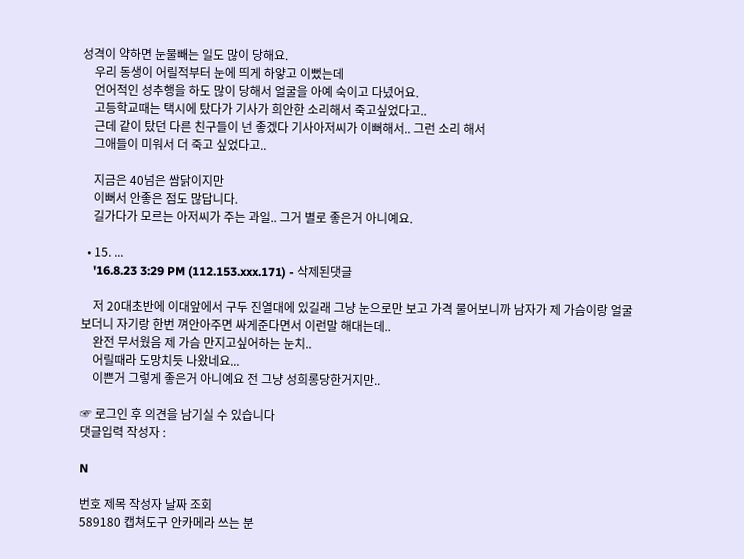성격이 약하면 눈물빼는 일도 많이 당해요.
    우리 동생이 어릴적부터 눈에 띄게 하얗고 이뻤는데
    언어적인 성추행을 하도 많이 당해서 얼굴을 아예 숙이고 다녔어요.
    고등학교때는 택시에 탔다가 기사가 희안한 소리해서 죽고싶었다고..
    근데 같이 탔던 다른 친구들이 넌 좋겠다 기사아저씨가 이뻐해서.. 그런 소리 해서
    그애들이 미워서 더 죽고 싶었다고..

    지금은 40넘은 쌈닭이지만
    이뻐서 안좋은 점도 많답니다.
    길가다가 모르는 아저씨가 주는 과일.. 그거 별로 좋은거 아니예요.

  • 15. ...
    '16.8.23 3:29 PM (112.153.xxx.171) - 삭제된댓글

    저 20대초반에 이대앞에서 구두 진열대에 있길래 그냥 눈으로만 보고 가격 물어보니까 남자가 제 가슴이랑 얼굴보더니 자기랑 한번 껴안아주면 싸게준다면서 이런말 해대는데..
    완전 무서웠음 제 가슴 만지고싶어하는 눈치..
    어릴때라 도망치듯 나왔네요...
    이쁜거 그렇게 좋은거 아니예요 전 그냥 성희롱당한거지만..

☞ 로그인 후 의견을 남기실 수 있습니다
댓글입력 작성자 :

N

번호 제목 작성자 날짜 조회
589180 캡쳐도구 안카메라 쓰는 분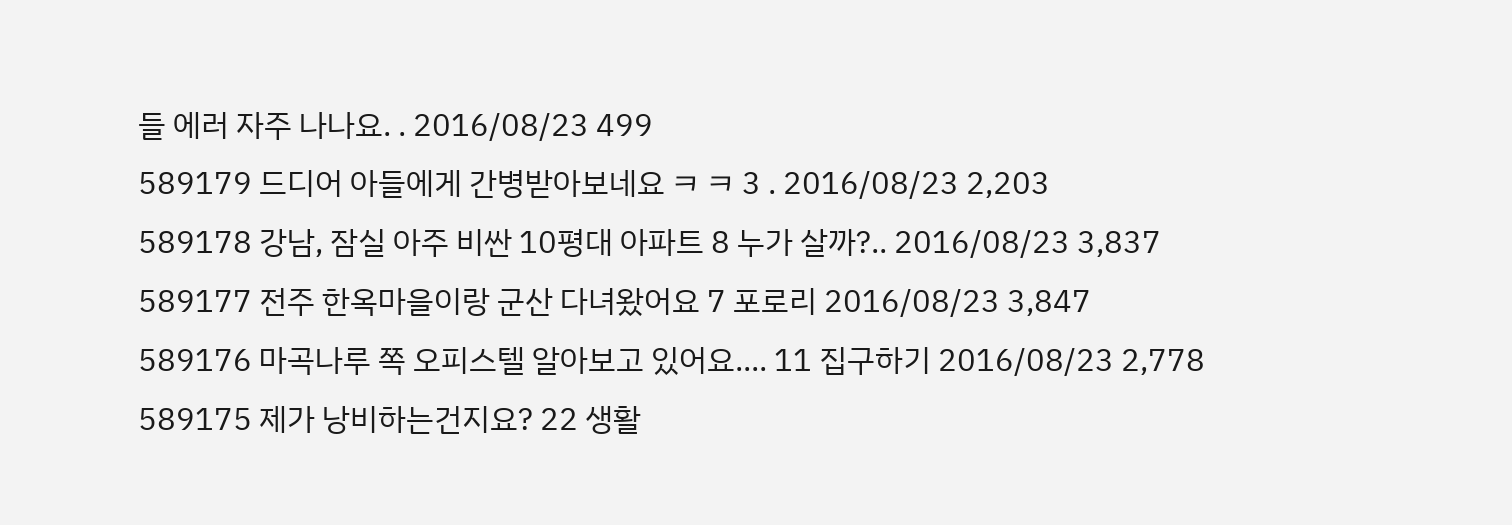들 에러 자주 나나요. . 2016/08/23 499
589179 드디어 아들에게 간병받아보네요 ㅋ ㅋ 3 . 2016/08/23 2,203
589178 강남, 잠실 아주 비싼 10평대 아파트 8 누가 살까?.. 2016/08/23 3,837
589177 전주 한옥마을이랑 군산 다녀왔어요 7 포로리 2016/08/23 3,847
589176 마곡나루 쪽 오피스텔 알아보고 있어요.... 11 집구하기 2016/08/23 2,778
589175 제가 낭비하는건지요? 22 생활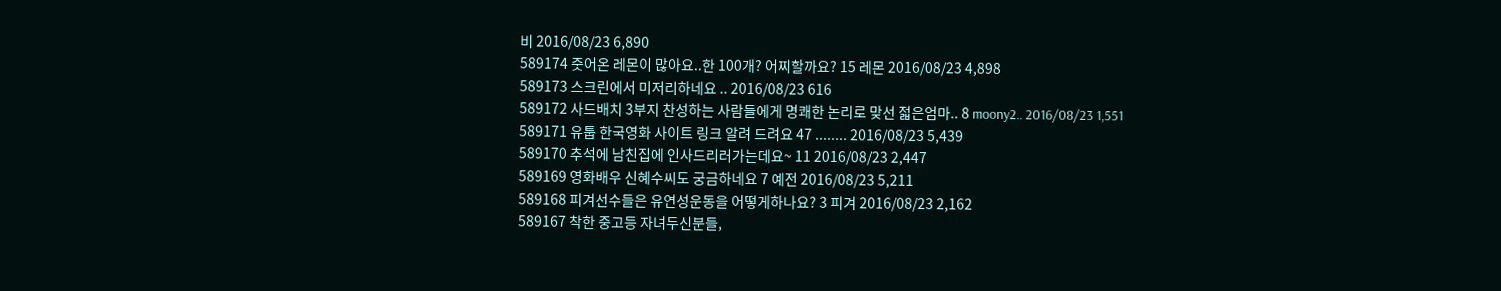비 2016/08/23 6,890
589174 줏어온 레몬이 많아요..한 100개? 어찌할까요? 15 레몬 2016/08/23 4,898
589173 스크린에서 미저리하네요 .. 2016/08/23 616
589172 사드배치 3부지 찬성하는 사람들에게 명쾌한 논리로 맞선 젋은엄마.. 8 moony2.. 2016/08/23 1,551
589171 유툽 한국영화 사이트 링크 알려 드려요 47 ........ 2016/08/23 5,439
589170 추석에 남친집에 인사드리러가는데요~ 11 2016/08/23 2,447
589169 영화배우 신혜수씨도 궁금하네요 7 예전 2016/08/23 5,211
589168 피겨선수들은 유연성운동을 어떻게하나요? 3 피겨 2016/08/23 2,162
589167 착한 중고등 자녀두신분들,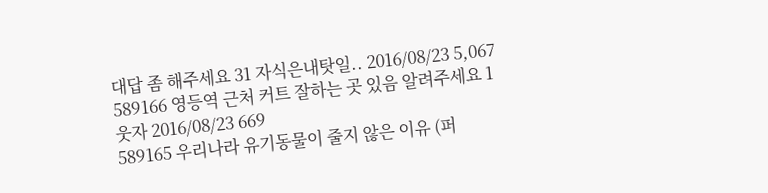대답 좀 해주세요 31 자식은내탓일.. 2016/08/23 5,067
589166 영등역 근처 커트 잘하는 곳 있음 알려주세요 1 웃자 2016/08/23 669
589165 우리나라 유기동물이 줄지 않은 이유 (퍼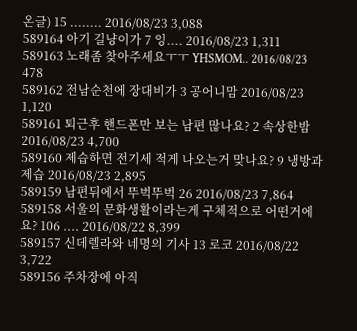온글) 15 ........ 2016/08/23 3,088
589164 아기 길냥이가 7 잉.... 2016/08/23 1,311
589163 노래좀 찾아주세요ㅜㅜ YHSMOM.. 2016/08/23 478
589162 전남순천에 장대비가 3 공어니맘 2016/08/23 1,120
589161 퇴근후 핸드폰만 보는 남편 많나요? 2 속상한밤 2016/08/23 4,700
589160 제습하면 전기세 적게 나오는거 맞나요? 9 냉방과제습 2016/08/23 2,895
589159 남편뒤에서 뚜벅뚜벅 26 2016/08/23 7,864
589158 서울의 문화생활이라는게 구체적으로 어떤거에요? 106 .... 2016/08/22 8,399
589157 신데렐라와 네명의 기사 13 로코 2016/08/22 3,722
589156 주차장에 아직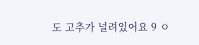도 고추가 널려있어요 9 ㅇ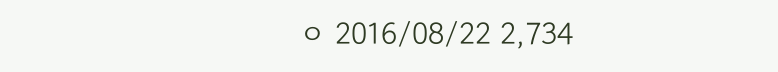ㅇ 2016/08/22 2,734